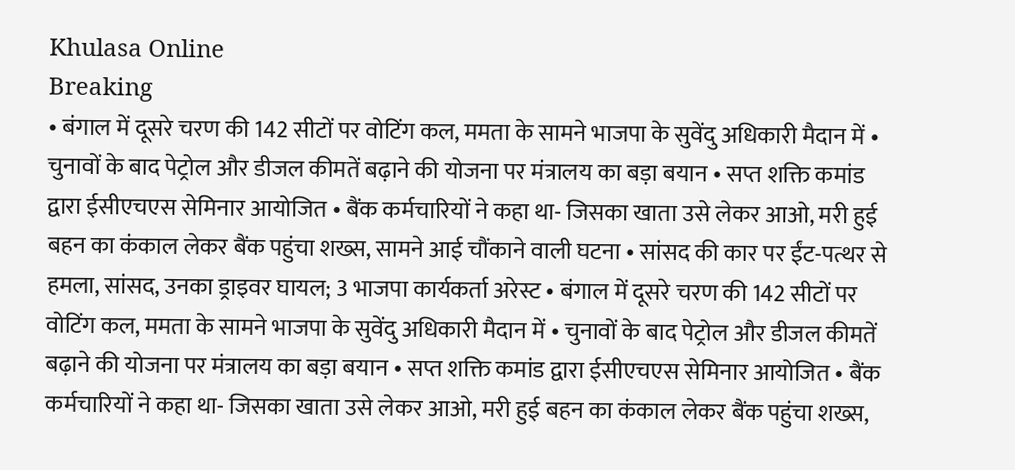Khulasa Online
Breaking
• बंगाल में दूसरे चरण की 142 सीटों पर वोटिंग कल, ममता के सामने भाजपा के सुवेंदु अधिकारी मैदान में • चुनावों के बाद पेट्रोल और डीजल कीमतें बढ़ाने की योजना पर मंत्रालय का बड़ा बयान • सप्त शक्ति कमांड द्वारा ईसीएचएस सेमिनार आयोजित • बैंक कर्मचारियों ने कहा था- जिसका खाता उसे लेकर आओ, मरी हुई बहन का कंकाल लेकर बैंक पहुंचा शख्स, सामने आई चौंकाने वाली घटना • सांसद की कार पर ईंट-पत्थर से हमला, सांसद, उनका ड्राइवर घायल; 3 भाजपा कार्यकर्ता अरेस्ट • बंगाल में दूसरे चरण की 142 सीटों पर वोटिंग कल, ममता के सामने भाजपा के सुवेंदु अधिकारी मैदान में • चुनावों के बाद पेट्रोल और डीजल कीमतें बढ़ाने की योजना पर मंत्रालय का बड़ा बयान • सप्त शक्ति कमांड द्वारा ईसीएचएस सेमिनार आयोजित • बैंक कर्मचारियों ने कहा था- जिसका खाता उसे लेकर आओ, मरी हुई बहन का कंकाल लेकर बैंक पहुंचा शख्स,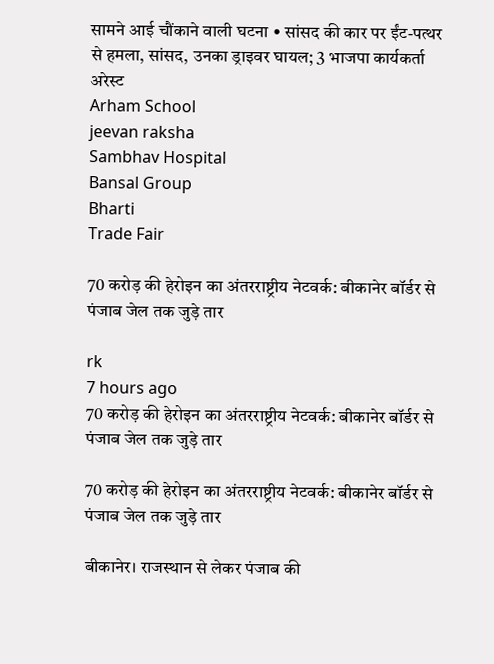सामने आई चौंकाने वाली घटना • सांसद की कार पर ईंट-पत्थर से हमला, सांसद, उनका ड्राइवर घायल; 3 भाजपा कार्यकर्ता अरेस्ट
Arham School
jeevan raksha
Sambhav Hospital
Bansal Group
Bharti
Trade Fair

70 करोड़ की हेरोइन का अंतरराष्ट्रीय नेटवर्क: बीकानेर बॉर्डर से पंजाब जेल तक जुड़े तार

rk
7 hours ago
70 करोड़ की हेरोइन का अंतरराष्ट्रीय नेटवर्क: बीकानेर बॉर्डर से पंजाब जेल तक जुड़े तार

70 करोड़ की हेरोइन का अंतरराष्ट्रीय नेटवर्क: बीकानेर बॉर्डर से पंजाब जेल तक जुड़े तार

बीकानेर। राजस्थान से लेकर पंजाब की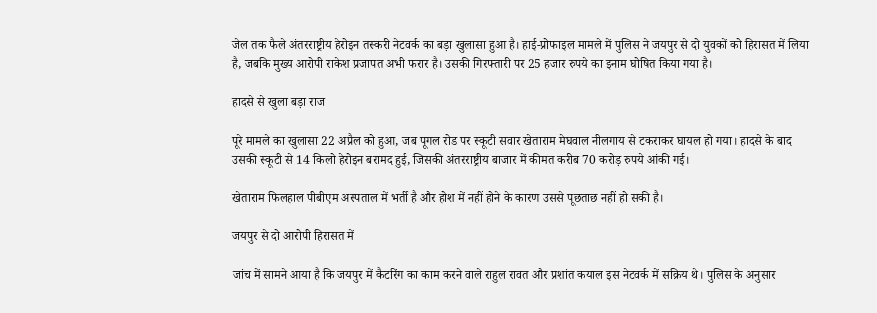जेल तक फैले अंतरराष्ट्रीय हेरोइन तस्करी नेटवर्क का बड़ा खुलासा हुआ है। हाई-प्रोफाइल मामले में पुलिस ने जयपुर से दो युवकों को हिरासत में लिया है, जबकि मुख्य आरोपी राकेश प्रजापत अभी फरार है। उसकी गिरफ्तारी पर 25 हजार रुपये का इनाम घोषित किया गया है।

हादसे से खुला बड़ा राज

पूरे मामले का खुलासा 22 अप्रैल को हुआ, जब पूगल रोड पर स्कूटी सवार खेताराम मेघवाल नीलगाय से टकराकर घायल हो गया। हादसे के बाद उसकी स्कूटी से 14 किलो हेरोइन बरामद हुई, जिसकी अंतरराष्ट्रीय बाजार में कीमत करीब 70 करोड़ रुपये आंकी गई।

खेताराम फिलहाल पीबीएम अस्पताल में भर्ती है और होश में नहीं होने के कारण उससे पूछताछ नहीं हो सकी है।

जयपुर से दो आरोपी हिरासत में

जांच में सामने आया है कि जयपुर में कैटरिंग का काम करने वाले राहुल रावत और प्रशांत कयाल इस नेटवर्क में सक्रिय थे। पुलिस के अनुसार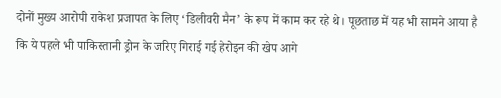दोनों मुख्य आरोपी राकेश प्रजापत के लिए ‘डिलीवरी मैन’ के रूप में काम कर रहे थे। पूछताछ में यह भी सामने आया है कि ये पहले भी पाकिस्तानी ड्रोन के जरिए गिराई गई हेरोइन की खेप आगे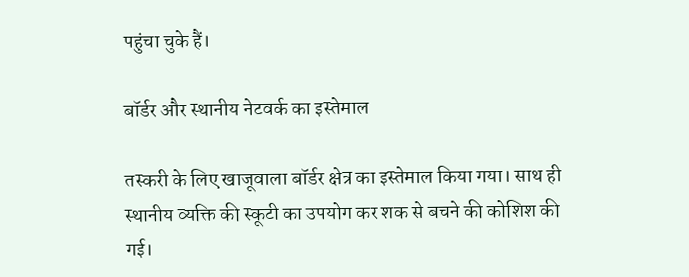पहुंचा चुके हैं।

बॉर्डर और स्थानीय नेटवर्क का इस्तेमाल

तस्करी के लिए खाजूवाला बॉर्डर क्षेत्र का इस्तेमाल किया गया। साथ ही स्थानीय व्यक्ति की स्कूटी का उपयोग कर शक से बचने की कोशिश की गई।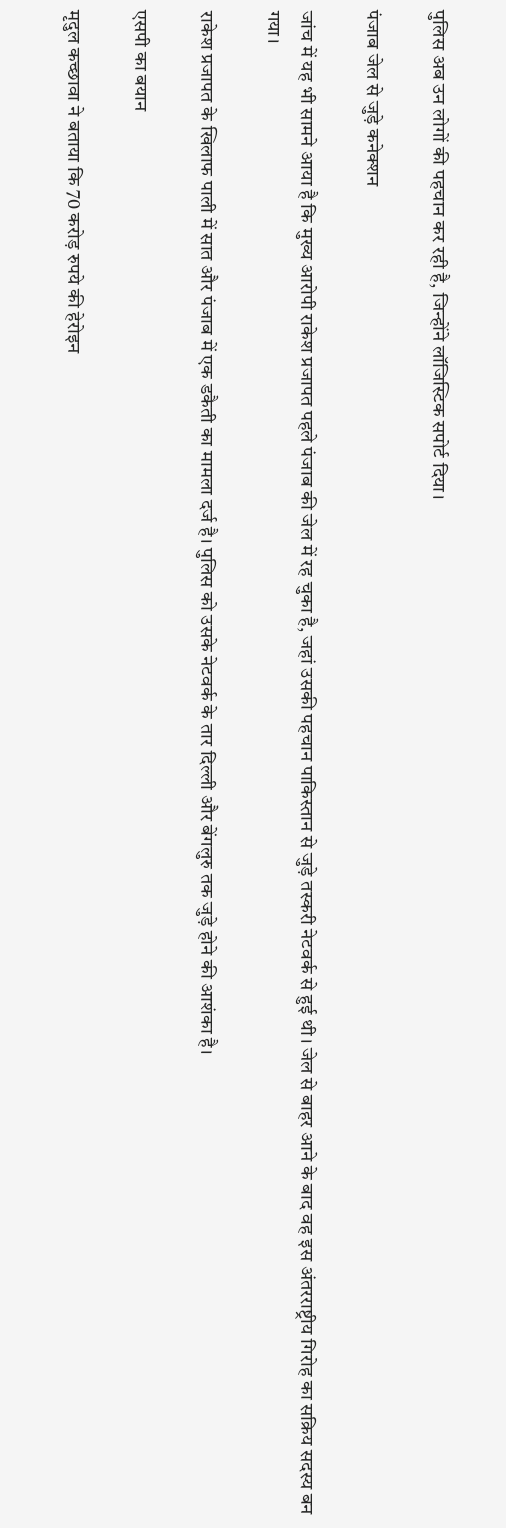पुलिस अब उन लोगों की पहचान कर रही है, जिन्होंने लॉजिस्टिक सपोर्ट दिया।

पंजाब जेल से जुड़े कनेक्शन

जांच में यह भी सामने आया है कि मुख्य आरोपी राकेश प्रजापत पहले पंजाब की जेल में रह चुका है, जहां उसकी पहचान पाकिस्तान से जुड़े तस्करी नेटवर्क से हुई थी। जेल से बाहर आने के बाद वह इस अंतरराष्ट्रीय गिरोह का सक्रिय सदस्य बन गया।

राकेश प्रजापत के खिलाफ पाली में सात और पंजाब में एक डकैती का मामला दर्ज है। पुलिस को उसके नेटवर्क के तार दिल्ली और बेंगलुरु तक जुड़े होने की आशंका है।

एसपी का बयान

मृदुल कच्छावा ने बताया कि 70 करोड़ रुपये की हेरोइन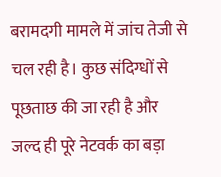बरामदगी मामले में जांच तेजी से चल रही है। कुछ संदिग्धों से पूछताछ की जा रही है और जल्द ही पूरे नेटवर्क का बड़ा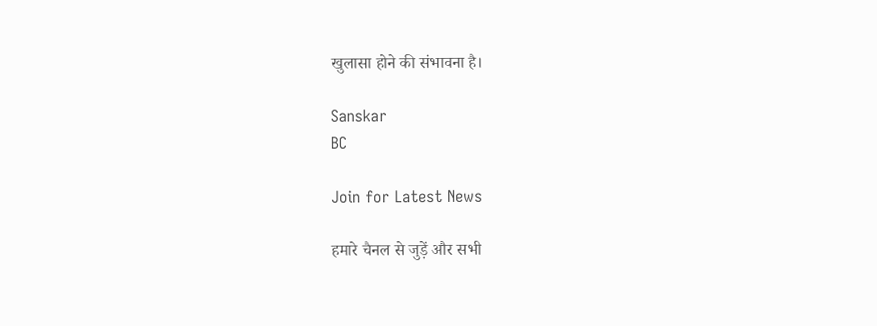खुलासा होने की संभावना है।

Sanskar
BC

Join for Latest News

हमारे चैनल से जुड़ें और सभी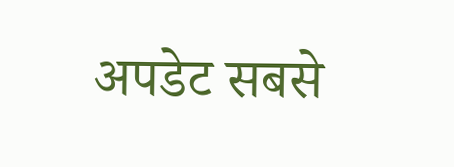अपडेट सबसे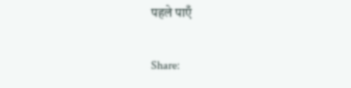पहले पाएँ

Share: